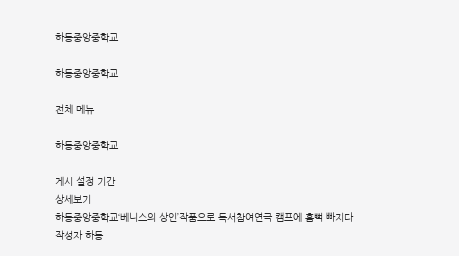하동중앙중학교

하동중앙중학교

전체 메뉴

하동중앙중학교

게시 설정 기간
상세보기
하동중앙중학교‘베니스의 상인’작품으로 독서참여연극 캠프에 흠뻑 빠지다
작성자 하동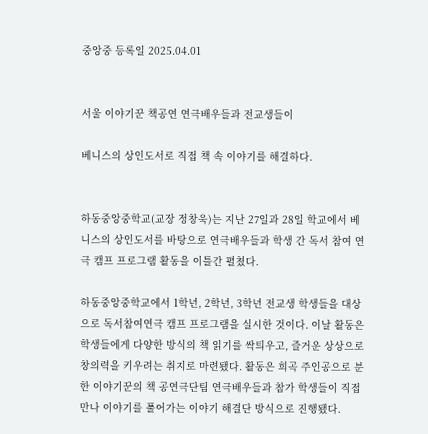중앙중 등록일 2025.04.01


서울 이야기꾼 책공연 연극배우들과 전교생들이

베니스의 상인도서로 직접 책 속 이야기를 해결하다.


하동중앙중학교(교장 정창욱)는 지난 27일과 28일 학교에서 베니스의 상인도서를 바탕으로 연극배우들과 학생 간 독서 참여 연극 캠프 프로그램 활동을 이틀간 펼쳤다.

하동중앙중학교에서 1학년, 2학년, 3학년 전교생 학생들을 대상으로 독서참여연극 캠프 프로그램을 실시한 것이다. 이날 활동은 학생들에게 다양한 방식의 책 읽기를 싹틔우고, 즐거운 상상으로 창의력을 키우려는 취지로 마련됐다. 활동은 희곡 주인공으로 분한 이야기꾼의 책 공연극단팀 연극배우들과 참가 학생들이 직접 만나 이야기를 풀어가는 이야기 해결단 방식으로 진행됐다.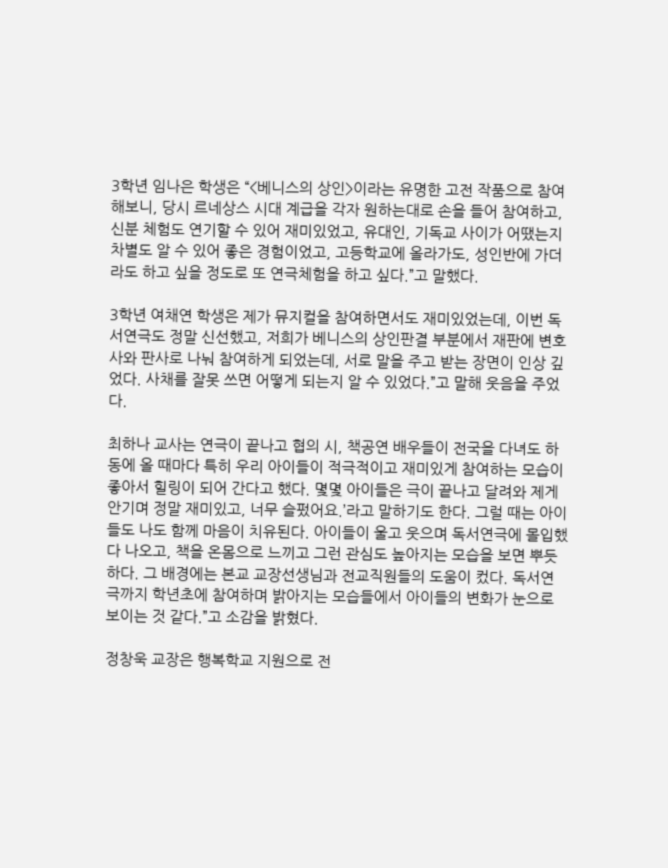3학년 임나은 학생은 “<베니스의 상인>이라는 유명한 고전 작품으로 참여해보니, 당시 르네상스 시대 계급을 각자 원하는대로 손을 들어 참여하고, 신분 체험도 연기할 수 있어 재미있었고, 유대인, 기독교 사이가 어땠는지 차별도 알 수 있어 좋은 경험이었고, 고등학교에 올라가도, 성인반에 가더라도 하고 싶을 정도로 또 연극체험을 하고 싶다.”고 말했다.

3학년 여채연 학생은 제가 뮤지컬을 참여하면서도 재미있었는데, 이번 독서연극도 정말 신선했고, 저희가 베니스의 상인판결 부분에서 재판에 변호사와 판사로 나눠 참여하게 되었는데, 서로 말을 주고 받는 장면이 인상 깊었다. 사채를 잘못 쓰면 어떻게 되는지 알 수 있었다.”고 말해 웃음을 주었다.

최하나 교사는 연극이 끝나고 협의 시, 책공연 배우들이 전국을 다녀도 하동에 올 때마다 특히 우리 아이들이 적극적이고 재미있게 참여하는 모습이 좋아서 힐링이 되어 간다고 했다. 몇몇 아이들은 극이 끝나고 달려와 제게 안기며 정말 재미있고, 너무 슬펐어요.’라고 말하기도 한다. 그럴 때는 아이들도 나도 함께 마음이 치유된다. 아이들이 울고 웃으며 독서연극에 몰입했다 나오고, 책을 온몸으로 느끼고 그런 관심도 높아지는 모습을 보면 뿌듯하다. 그 배경에는 본교 교장선생님과 전교직원들의 도움이 컸다. 독서연극까지 학년초에 참여하며 밝아지는 모습들에서 아이들의 변화가 눈으로 보이는 것 같다.”고 소감을 밝혔다.

정창욱 교장은 행복학교 지원으로 전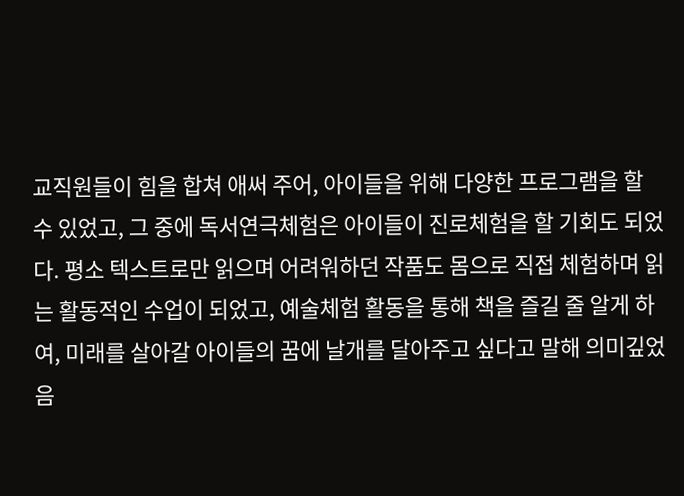교직원들이 힘을 합쳐 애써 주어, 아이들을 위해 다양한 프로그램을 할 수 있었고, 그 중에 독서연극체험은 아이들이 진로체험을 할 기회도 되었다. 평소 텍스트로만 읽으며 어려워하던 작품도 몸으로 직접 체험하며 읽는 활동적인 수업이 되었고, 예술체험 활동을 통해 책을 즐길 줄 알게 하여, 미래를 살아갈 아이들의 꿈에 날개를 달아주고 싶다고 말해 의미깊었음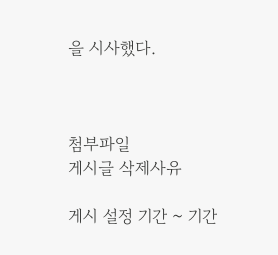을 시사했다.



첨부파일
게시글 삭제사유

게시 설정 기간 ~ 기간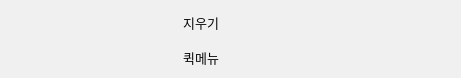지우기

퀵메뉴